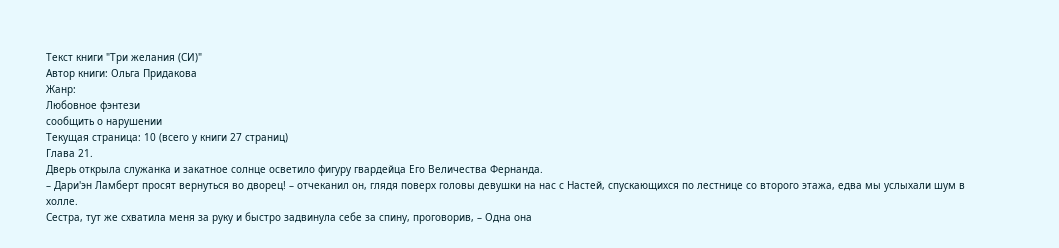Текст книги "Три желания (СИ)"
Автор книги: Ольга Придакова
Жанр:
Любовное фэнтези
сообщить о нарушении
Текущая страница: 10 (всего у книги 27 страниц)
Глава 21.
Дверь открыла служанка и закатное солнце осветило фигуру гвардейца Его Величества Фернанда.
– Дари'эн Ламберт просят вернуться во дворец! – отчеканил он, глядя поверх головы девушки на нас с Настей, спускающихся по лестнице со второго этажа, едва мы услыхали шум в холле.
Сестра, тут же схватила меня за руку и быстро задвинула себе за спину, проговорив, – Одна она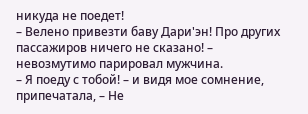никуда не поедет!
– Велено привезти баву Дари'эн! Про других пассажиров ничего не сказано! – невозмутимо парировал мужчина.
– Я поеду с тобой! – и видя мое сомнение, припечатала, – Не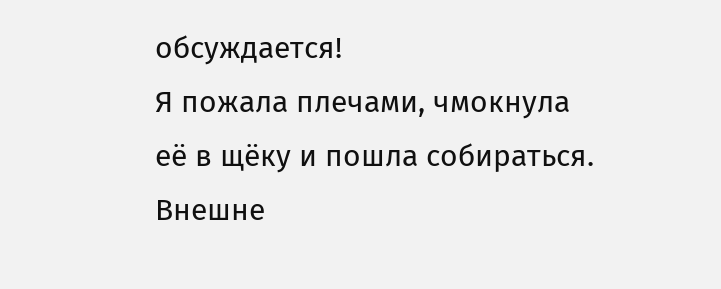обсуждается!
Я пожала плечами, чмокнула её в щёку и пошла собираться. Внешне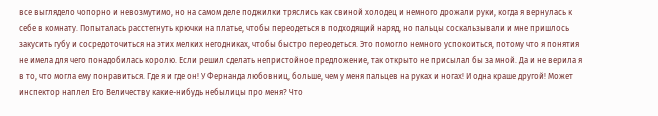все выглядело чопорно и невозмутимо, но на самом деле поджилки тряслись как свиной холодец и немного дрожали руки, когда я вернулась к себе в комнату. Попыталась расстегнуть крючки на платье, чтобы переодеться в подходящий наряд, но пальцы соскальзывали и мне пришлось закусить губу и сосредоточиться на этих мелких негодниках, чтобы быстро переодеться. Это помогло немного успокоиться, потому что я понятия не имела для чего понадобилась королю. Если решил сделать непристойное предложение, так открыто не присылал бы за мной. Да и не верила я в то, что могла ему понравиться. Где я и где он! У Фернанда любовниц, больше, чем у меня пальцев на руках и ногах! И одна краше другой! Может инспектор наплел Его Величеству какие-нибудь небылицы про меня? Что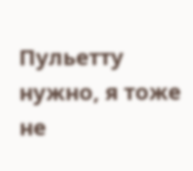Пульетту нужно, я тоже не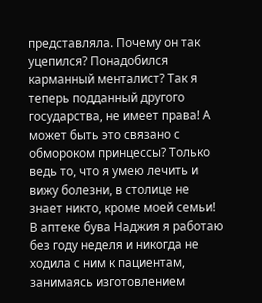представляла. Почему он так уцепился? Понадобился карманный менталист? Так я теперь подданный другого государства, не имеет права! А может быть это связано с обмороком принцессы? Только ведь то, что я умею лечить и вижу болезни, в столице не знает никто, кроме моей семьи! В аптеке бува Наджия я работаю без году неделя и никогда не ходила с ним к пациентам, занимаясь изготовлением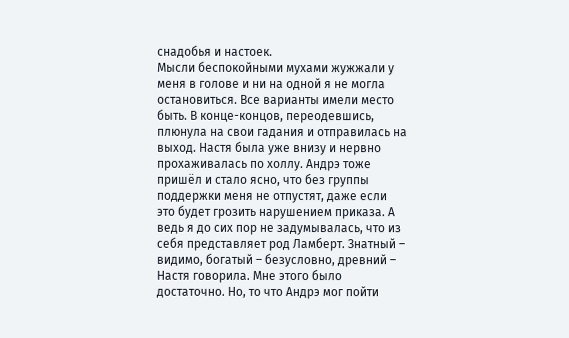снадобья и настоек.
Мысли беспокойными мухами жужжали у меня в голове и ни на одной я не могла остановиться. Все варианты имели место быть. В конце-концов, переодевшись, плюнула на свои гадания и отправилась на выход. Настя была уже внизу и нервно прохаживалась по холлу. Андрэ тоже пришёл и стало ясно, что без группы поддержки меня не отпустят, даже если это будет грозить нарушением приказа. А ведь я до сих пор не задумывалась, что из себя представляет род Ламберт. Знатный – видимо, богатый – безусловно, древний – Настя говорила. Мне этого было достаточно. Но, то что Андрэ мог пойти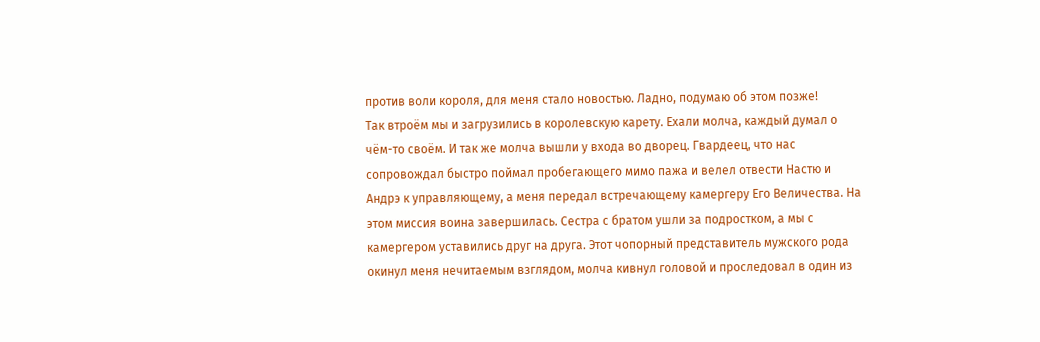против воли короля, для меня стало новостью. Ладно, подумаю об этом позже!
Так втроём мы и загрузились в королевскую карету. Ехали молча, каждый думал о чём-то своём. И так же молча вышли у входа во дворец. Гвардеец, что нас сопровождал быстро поймал пробегающего мимо пажа и велел отвести Настю и Андрэ к управляющему, а меня передал встречающему камергеру Его Величества. На этом миссия воина завершилась. Сестра с братом ушли за подростком, а мы с камергером уставились друг на друга. Этот чопорный представитель мужского рода окинул меня нечитаемым взглядом, молча кивнул головой и проследовал в один из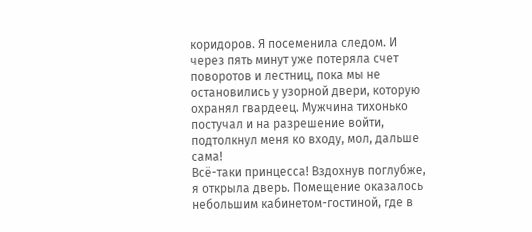коридоров. Я посеменила следом. И через пять минут уже потеряла счет поворотов и лестниц, пока мы не остановились у узорной двери, которую охранял гвардеец. Мужчина тихонько постучал и на разрешение войти, подтолкнул меня ко входу, мол, дальше сама!
Всё-таки принцесса! Вздохнув поглубже, я открыла дверь. Помещение оказалось небольшим кабинетом-гостиной, где в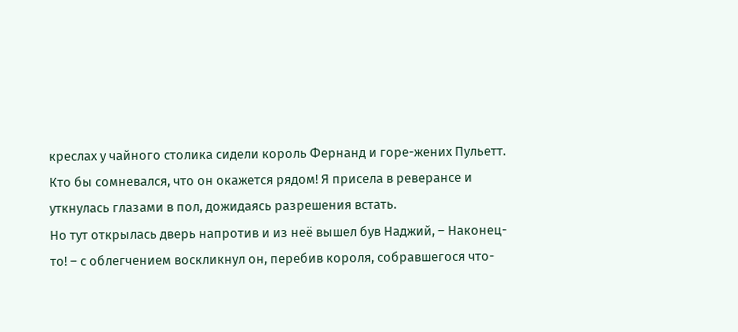креслах у чайного столика сидели король Фернанд и горе-жених Пульетт. Кто бы сомневался, что он окажется рядом! Я присела в реверансе и уткнулась глазами в пол, дожидаясь разрешения встать.
Но тут открылась дверь напротив и из неё вышел був Наджий, – Наконец-то! – с облегчением воскликнул он, перебив короля, собравшегося что-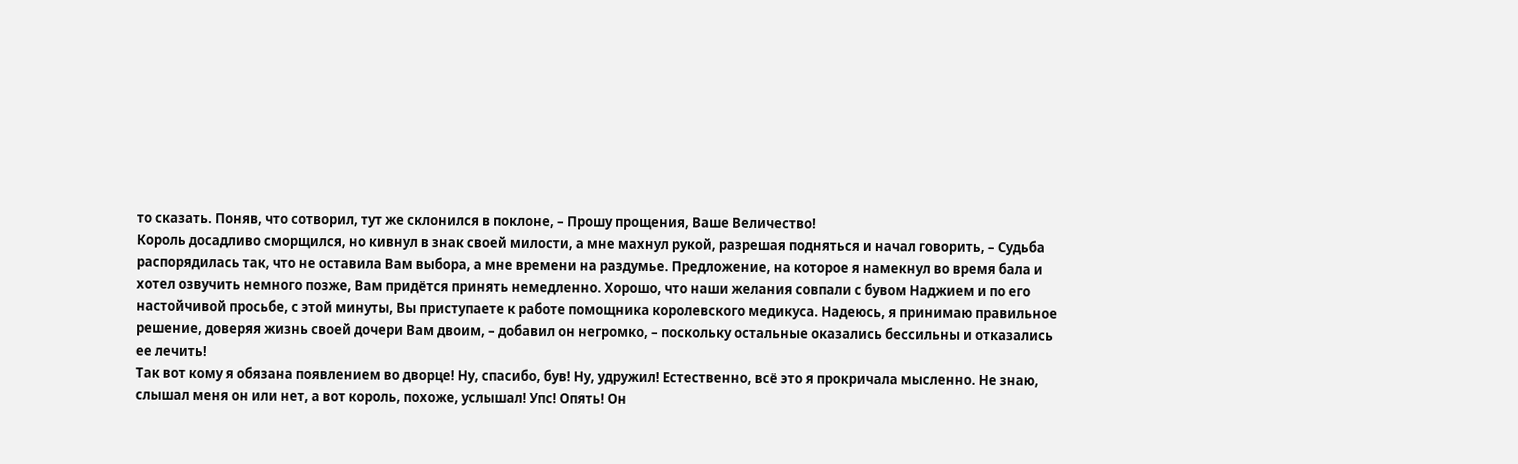то сказать. Поняв, что сотворил, тут же склонился в поклоне, – Прошу прощения, Ваше Величество!
Король досадливо сморщился, но кивнул в знак своей милости, а мне махнул рукой, разрешая подняться и начал говорить, – Судьба распорядилась так, что не оставила Вам выбора, а мне времени на раздумье. Предложение, на которое я намекнул во время бала и хотел озвучить немного позже, Вам придётся принять немедленно. Хорошо, что наши желания совпали с бувом Наджием и по его настойчивой просьбе, с этой минуты, Вы приступаете к работе помощника королевского медикуса. Надеюсь, я принимаю правильное решение, доверяя жизнь своей дочери Вам двоим, – добавил он негромко, – поскольку остальные оказались бессильны и отказались ее лечить!
Так вот кому я обязана появлением во дворце! Ну, спасибо, був! Ну, удружил! Естественно, всё это я прокричала мысленно. Не знаю, слышал меня он или нет, а вот король, похоже, услышал! Упс! Опять! Он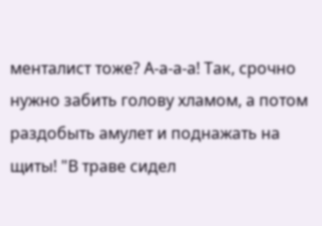менталист тоже? А-а-а-а! Так, срочно нужно забить голову хламом, а потом раздобыть амулет и поднажать на щиты! "В траве сидел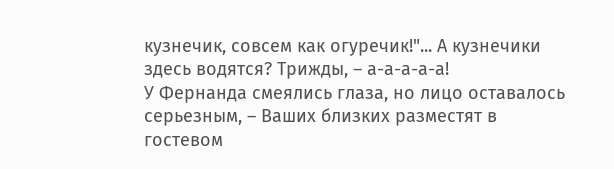кузнечик, совсем как огуречик!"... А кузнечики здесь водятся? Трижды, – а-а-а-а-а!
У Фернанда смеялись глаза, но лицо оставалось серьезным, – Ваших близких разместят в гостевом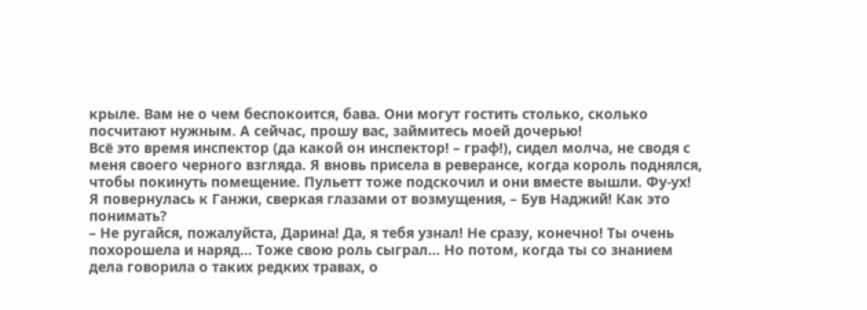крыле. Вам не о чем беспокоится, бава. Они могут гостить столько, сколько посчитают нужным. А сейчас, прошу вас, займитесь моей дочерью!
Всё это время инспектор (да какой он инспектор! – граф!), сидел молча, не сводя с меня своего черного взгляда. Я вновь присела в реверансе, когда король поднялся, чтобы покинуть помещение. Пульетт тоже подскочил и они вместе вышли. Фу-ух!
Я повернулась к Ганжи, сверкая глазами от возмущения, – Був Наджий! Как это понимать?
– Не ругайся, пожалуйста, Дарина! Да, я тебя узнал! Не сразу, конечно! Ты очень похорошела и наряд... Тоже свою роль сыграл… Но потом, когда ты со знанием дела говорила о таких редких травах, о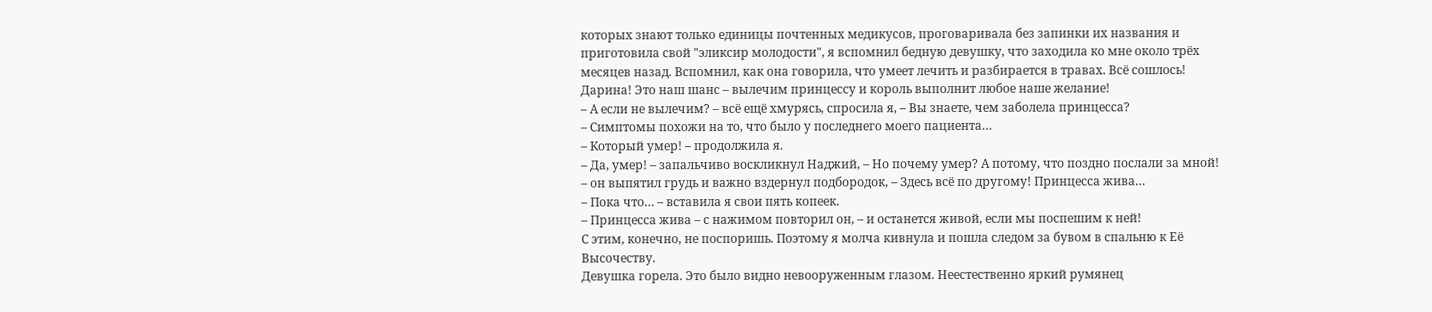которых знают только единицы почтенных медикусов, проговаривала без запинки их названия и приготовила свой "эликсир молодости", я вспомнил бедную девушку, что заходила ко мне около трёх месяцев назад. Вспомнил, как она говорила, что умеет лечить и разбирается в травах. Всё сошлось! Дарина! Это наш шанс – вылечим принцессу и король выполнит любое наше желание!
– А если не вылечим? – всё ещё хмурясь, спросила я, – Вы знаете, чем заболела принцесса?
– Симптомы похожи на то, что было у последнего моего пациента…
– Который умер! – продолжила я.
– Да, умер! – запальчиво воскликнул Наджий, – Но почему умер? А потому, что поздно послали за мной! – он выпятил грудь и важно вздернул подбородок, – Здесь всё по другому! Принцесса жива…
– Пока что… – вставила я свои пять копеек.
– Принцесса жива – с нажимом повторил он, – и останется живой, если мы поспешим к ней!
С этим, конечно, не поспоришь. Поэтому я молча кивнула и пошла следом за бувом в спальню к Её Высочеству.
Девушка горела. Это было видно невооруженным глазом. Неестественно яркий румянец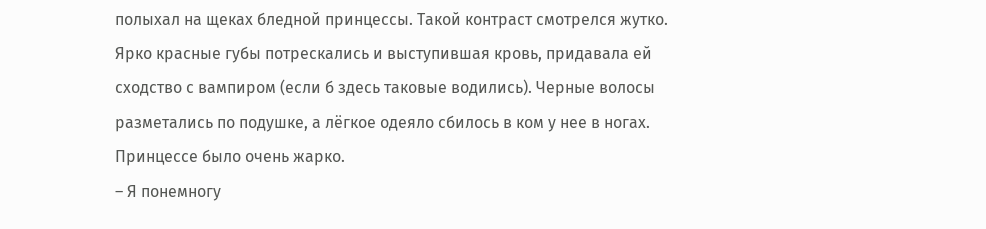полыхал на щеках бледной принцессы. Такой контраст смотрелся жутко. Ярко красные губы потрескались и выступившая кровь, придавала ей сходство с вампиром (если б здесь таковые водились). Черные волосы разметались по подушке, а лёгкое одеяло сбилось в ком у нее в ногах. Принцессе было очень жарко.
– Я понемногу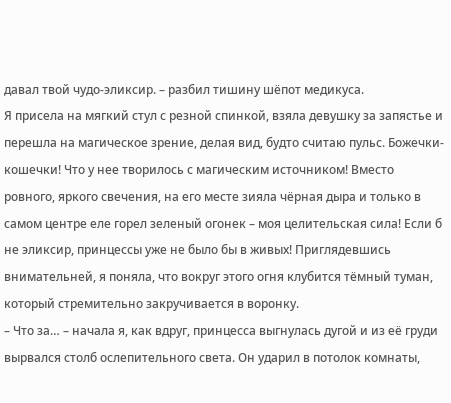давал твой чудо-эликсир. – разбил тишину шёпот медикуса.
Я присела на мягкий стул с резной спинкой, взяла девушку за запястье и перешла на магическое зрение, делая вид, будто считаю пульс. Божечки-кошечки! Что у нее творилось с магическим источником! Вместо ровного, яркого свечения, на его месте зияла чёрная дыра и только в самом центре еле горел зеленый огонек – моя целительская сила! Если б не эликсир, принцессы уже не было бы в живых! Приглядевшись внимательней, я поняла, что вокруг этого огня клубится тёмный туман, который стремительно закручивается в воронку.
– Что за… – начала я, как вдруг, принцесса выгнулась дугой и из её груди вырвался столб ослепительного света. Он ударил в потолок комнаты,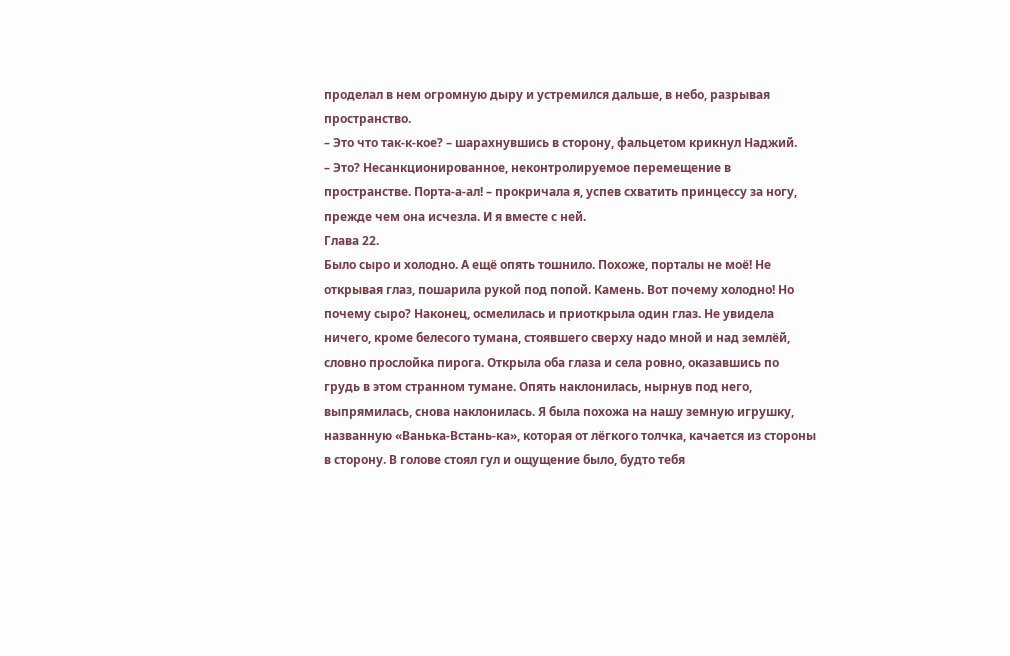проделал в нем огромную дыру и устремился дальше, в небо, разрывая пространство.
– Это что так-к-кое? – шарахнувшись в сторону, фальцетом крикнул Наджий.
– Это? Несанкционированное, неконтролируемое перемещение в пространстве. Порта-а-ал! – прокричала я, успев схватить принцессу за ногу, прежде чем она исчезла. И я вместе с ней.
Глава 22.
Было сыро и холодно. А ещё опять тошнило. Похоже, порталы не моё! Не открывая глаз, пошарила рукой под попой. Камень. Вот почему холодно! Но почему сыро? Наконец, осмелилась и приоткрыла один глаз. Не увидела ничего, кроме белесого тумана, стоявшего сверху надо мной и над землёй, словно прослойка пирога. Открыла оба глаза и села ровно, оказавшись по грудь в этом странном тумане. Опять наклонилась, нырнув под него, выпрямилась, снова наклонилась. Я была похожа на нашу земную игрушку, названную «Ванька-Встань-ка», которая от лёгкого толчка, качается из стороны в сторону. В голове стоял гул и ощущение было, будто тебя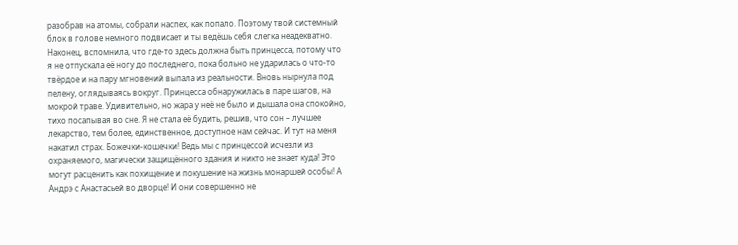разобрав на атомы, собрали наспех, как попало. Поэтому твой системный блок в голове немного подвисает и ты ведёшь себя слегка неадекватно.
Наконец, вспомнила, что где-то здесь должна быть принцесса, потому что я не отпускала её ногу до последнего, пока больно не ударилась о что-то твёрдое и на пару мгновений выпала из реальности. Вновь нырнула под пелену, оглядываясь вокруг. Принцесса обнаружилась в паре шагов, на мокрой траве. Удивительно, но жара у неё не было и дышала она спокойно, тихо посапывая во сне. Я не стала её будить, решив, что сон – лучшее лекарство, тем более, единственное, доступное нам сейчас. И тут на меня накатил страх. Божечки-кошечки! Ведь мы с принцессой исчезли из охраняемого, магически защищённого здания и никто не знает куда! Это могут расценить как похищение и покушение на жизнь монаршей особы! А Андрэ с Анастасьей во дворце! И они совершенно не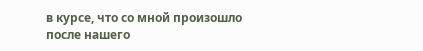в курсе, что со мной произошло после нашего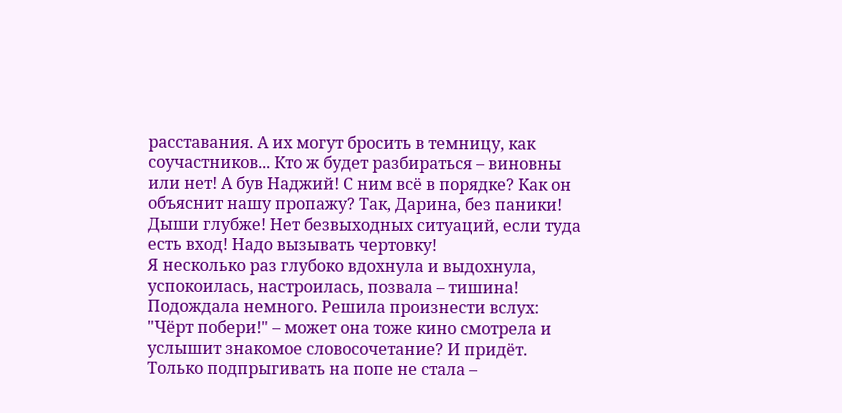расставания. А их могут бросить в темницу, как соучастников... Кто ж будет разбираться – виновны или нет! А був Наджий! С ним всё в порядке? Как он объяснит нашу пропажу? Так, Дарина, без паники! Дыши глубже! Нет безвыходных ситуаций, если туда есть вход! Надо вызывать чертовку!
Я несколько раз глубоко вдохнула и выдохнула, успокоилась, настроилась, позвала – тишина! Подождала немного. Решила произнести вслух: "Чёрт побери!" – может она тоже кино смотрела и услышит знакомое словосочетание? И придёт. Только подпрыгивать на попе не стала –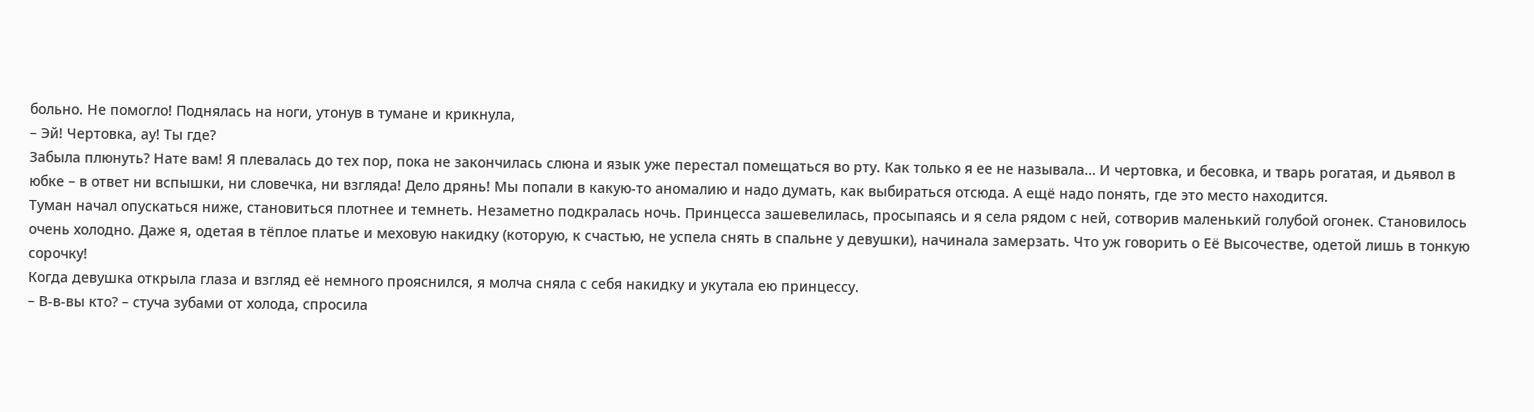больно. Не помогло! Поднялась на ноги, утонув в тумане и крикнула,
– Эй! Чертовка, ау! Ты где?
Забыла плюнуть? Нате вам! Я плевалась до тех пор, пока не закончилась слюна и язык уже перестал помещаться во рту. Как только я ее не называла… И чертовка, и бесовка, и тварь рогатая, и дьявол в юбке – в ответ ни вспышки, ни словечка, ни взгляда! Дело дрянь! Мы попали в какую-то аномалию и надо думать, как выбираться отсюда. А ещё надо понять, где это место находится.
Туман начал опускаться ниже, становиться плотнее и темнеть. Незаметно подкралась ночь. Принцесса зашевелилась, просыпаясь и я села рядом с ней, сотворив маленький голубой огонек. Становилось очень холодно. Даже я, одетая в тёплое платье и меховую накидку (которую, к счастью, не успела снять в спальне у девушки), начинала замерзать. Что уж говорить о Её Высочестве, одетой лишь в тонкую сорочку!
Когда девушка открыла глаза и взгляд её немного прояснился, я молча сняла с себя накидку и укутала ею принцессу.
– В-в-вы кто? – стуча зубами от холода, спросила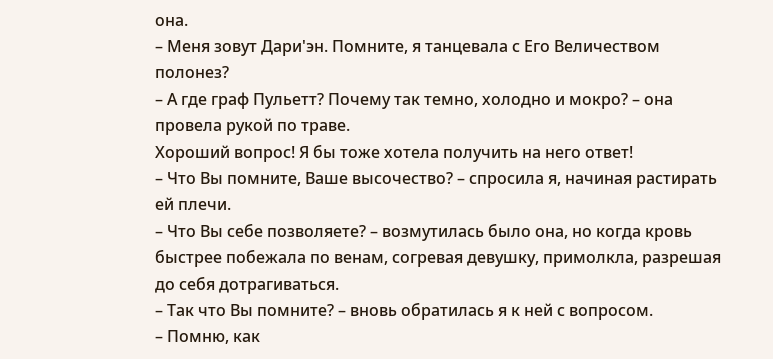она.
– Меня зовут Дари'эн. Помните, я танцевала с Его Величеством полонез?
– А где граф Пульетт? Почему так темно, холодно и мокро? – она провела рукой по траве.
Хороший вопрос! Я бы тоже хотела получить на него ответ!
– Что Вы помните, Ваше высочество? – спросила я, начиная растирать ей плечи.
– Что Вы себе позволяете? – возмутилась было она, но когда кровь быстрее побежала по венам, согревая девушку, примолкла, разрешая до себя дотрагиваться.
– Так что Вы помните? – вновь обратилась я к ней с вопросом.
– Помню, как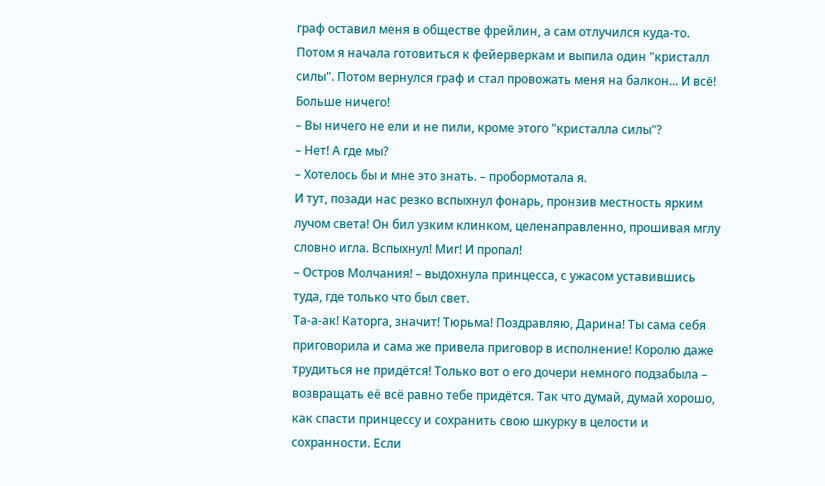граф оставил меня в обществе фрейлин, а сам отлучился куда-то. Потом я начала готовиться к фейерверкам и выпила один "кристалл силы". Потом вернулся граф и стал провожать меня на балкон... И всё! Больше ничего!
– Вы ничего не ели и не пили, кроме этого "кристалла силы"?
– Нет! А где мы?
– Хотелось бы и мне это знать. – пробормотала я.
И тут, позади нас резко вспыхнул фонарь, пронзив местность ярким лучом света! Он бил узким клинком, целенаправленно, прошивая мглу словно игла. Вспыхнул! Миг! И пропал!
– Остров Молчания! – выдохнула принцесса, с ужасом уставившись туда, где только что был свет.
Та-а-ак! Каторга, значит! Тюрьма! Поздравляю, Дарина! Ты сама себя приговорила и сама же привела приговор в исполнение! Королю даже трудиться не придётся! Только вот о его дочери немного подзабыла – возвращать её всё равно тебе придётся. Так что думай, думай хорошо, как спасти принцессу и сохранить свою шкурку в целости и сохранности. Если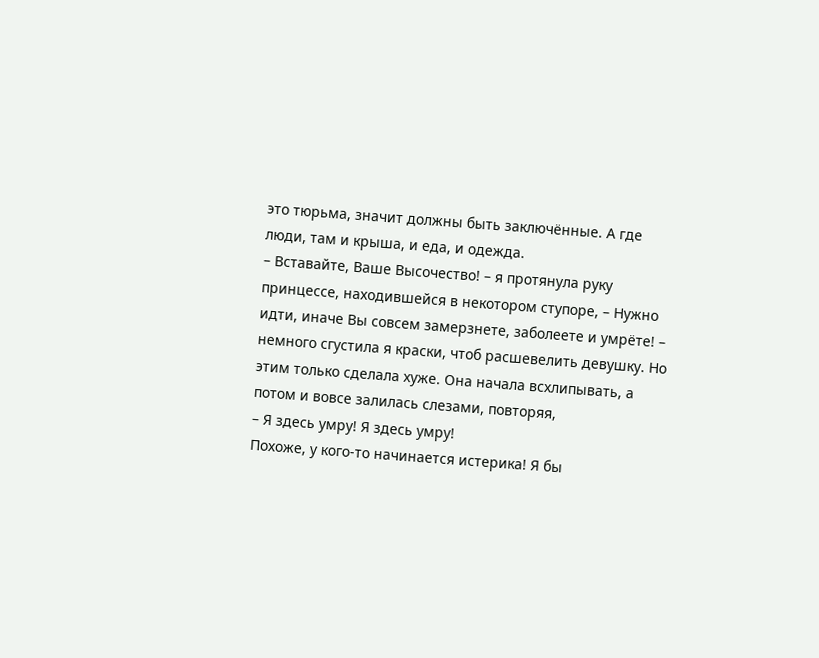это тюрьма, значит должны быть заключённые. А где люди, там и крыша, и еда, и одежда.
– Вставайте, Ваше Высочество! – я протянула руку принцессе, находившейся в некотором ступоре, – Нужно идти, иначе Вы совсем замерзнете, заболеете и умрёте! – немного сгустила я краски, чтоб расшевелить девушку. Но этим только сделала хуже. Она начала всхлипывать, а потом и вовсе залилась слезами, повторяя,
– Я здесь умру! Я здесь умру!
Похоже, у кого-то начинается истерика! Я бы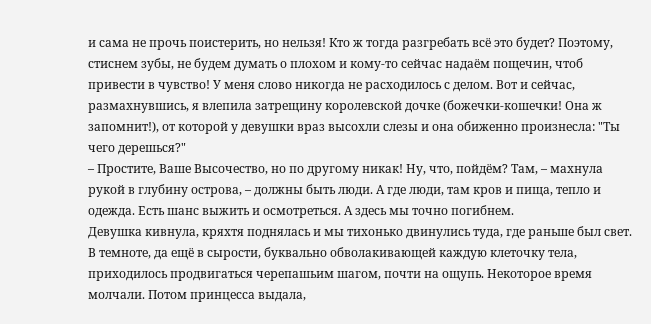и сама не прочь поистерить, но нельзя! Кто ж тогда разгребать всё это будет? Поэтому, стиснем зубы, не будем думать о плохом и кому-то сейчас надаём пощечин, чтоб привести в чувство! У меня слово никогда не расходилось с делом. Вот и сейчас, размахнувшись, я влепила затрещину королевской дочке (божечки-кошечки! Она ж запомнит!), от которой у девушки враз высохли слезы и она обиженно произнесла: "Ты чего дерешься?"
– Простите, Ваше Высочество, но по другому никак! Ну, что, пойдём? Там, – махнула рукой в глубину острова, – должны быть люди. А где люди, там кров и пища, тепло и одежда. Есть шанс выжить и осмотреться. А здесь мы точно погибнем.
Девушка кивнула, кряхтя поднялась и мы тихонько двинулись туда, где раньше был свет. В темноте, да ещё в сырости, буквально обволакивающей каждую клеточку тела, приходилось продвигаться черепашьим шагом, почти на ощупь. Некоторое время молчали. Потом принцесса выдала,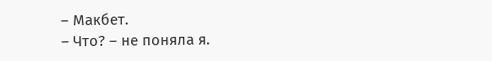– Макбет.
– Что? – не поняла я.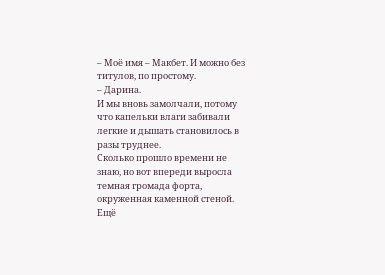– Моё имя – Макбет. И можно без титулов, по простому.
– Дарина.
И мы вновь замолчали, потому что капельки влаги забивали легкие и дышать становилось в разы труднее.
Сколько прошло времени не знаю, но вот впереди выросла темная громада форта, окруженная каменной стеной. Ещё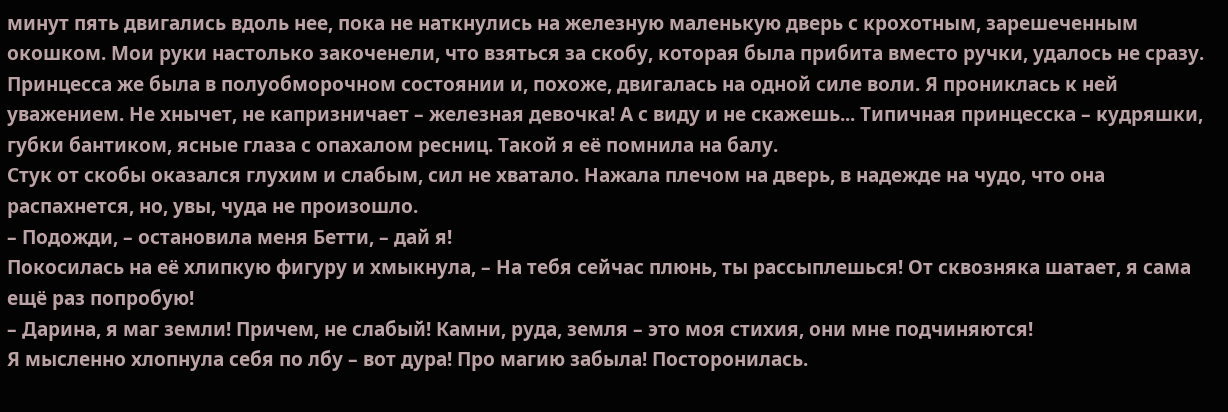минут пять двигались вдоль нее, пока не наткнулись на железную маленькую дверь с крохотным, зарешеченным окошком. Мои руки настолько закоченели, что взяться за скобу, которая была прибита вместо ручки, удалось не сразу. Принцесса же была в полуобморочном состоянии и, похоже, двигалась на одной силе воли. Я прониклась к ней уважением. Не хнычет, не капризничает – железная девочка! А с виду и не скажешь... Типичная принцесска – кудряшки, губки бантиком, ясные глаза с опахалом ресниц. Такой я её помнила на балу.
Стук от скобы оказался глухим и слабым, сил не хватало. Нажала плечом на дверь, в надежде на чудо, что она распахнется, но, увы, чуда не произошло.
– Подожди, – остановила меня Бетти, – дай я!
Покосилась на её хлипкую фигуру и хмыкнула, – На тебя сейчас плюнь, ты рассыплешься! От сквозняка шатает, я сама ещё раз попробую!
– Дарина, я маг земли! Причем, не слабый! Камни, руда, земля – это моя стихия, они мне подчиняются!
Я мысленно хлопнула себя по лбу – вот дура! Про магию забыла! Посторонилась.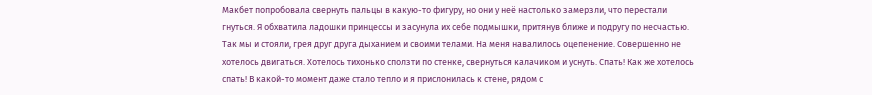Макбет попробовала свернуть пальцы в какую-то фигуру, но они у неё настолько замерзли, что перестали гнуться. Я обхватила ладошки принцессы и засунула их себе подмышки, притянув ближе и подругу по несчастью. Так мы и стояли, грея друг друга дыханием и своими телами. На меня навалилось оцепенение. Совершенно не хотелось двигаться. Хотелось тихонько сползти по стенке, свернуться калачиком и уснуть. Спать! Как же хотелось спать! В какой-то момент даже стало тепло и я прислонилась к стене, рядом с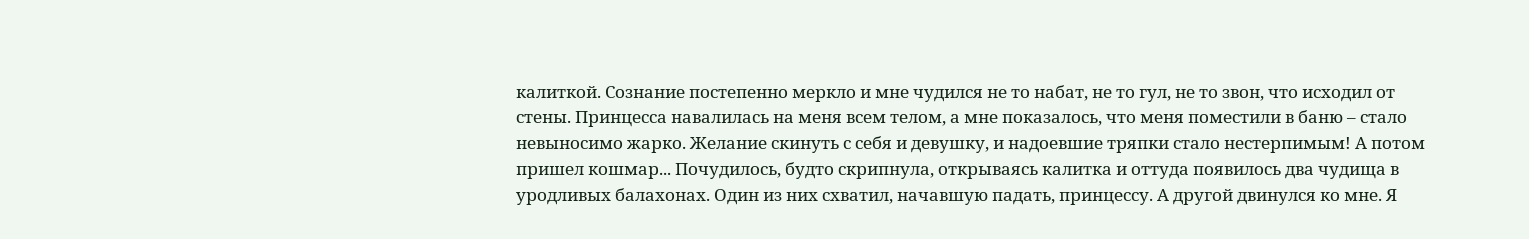калиткой. Сознание постепенно меркло и мне чудился не то набат, не то гул, не то звон, что исходил от стены. Принцесса навалилась на меня всем телом, а мне показалось, что меня поместили в баню – стало невыносимо жарко. Желание скинуть с себя и девушку, и надоевшие тряпки стало нестерпимым! А потом пришел кошмар... Почудилось, будто скрипнула, открываясь калитка и оттуда появилось два чудища в уродливых балахонах. Один из них схватил, начавшую падать, принцессу. А другой двинулся ко мне. Я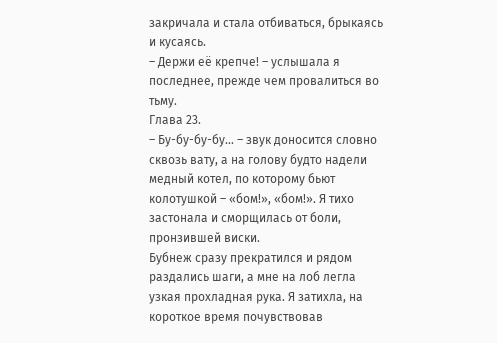закричала и стала отбиваться, брыкаясь и кусаясь.
– Держи её крепче! – услышала я последнее, прежде чем провалиться во тьму.
Глава 23.
– Бу-бу-бу-бу... – звук доносится словно сквозь вату, а на голову будто надели медный котел, по которому бьют колотушкой – «бом!», «бом!». Я тихо застонала и сморщилась от боли, пронзившей виски.
Бубнеж сразу прекратился и рядом раздались шаги, а мне на лоб легла узкая прохладная рука. Я затихла, на короткое время почувствовав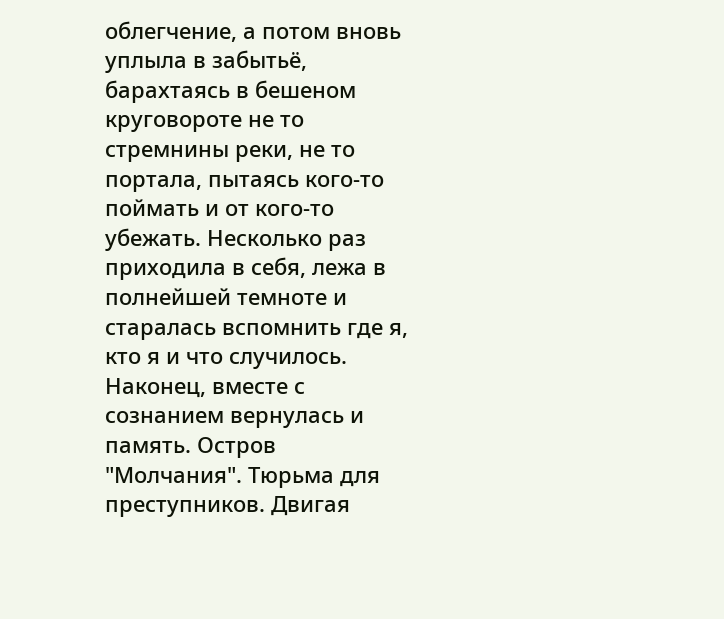облегчение, а потом вновь уплыла в забытьё, барахтаясь в бешеном круговороте не то стремнины реки, не то портала, пытаясь кого-то поймать и от кого-то убежать. Несколько раз приходила в себя, лежа в полнейшей темноте и старалась вспомнить где я, кто я и что случилось. Наконец, вместе с сознанием вернулась и память. Остров "Молчания". Тюрьма для преступников. Двигая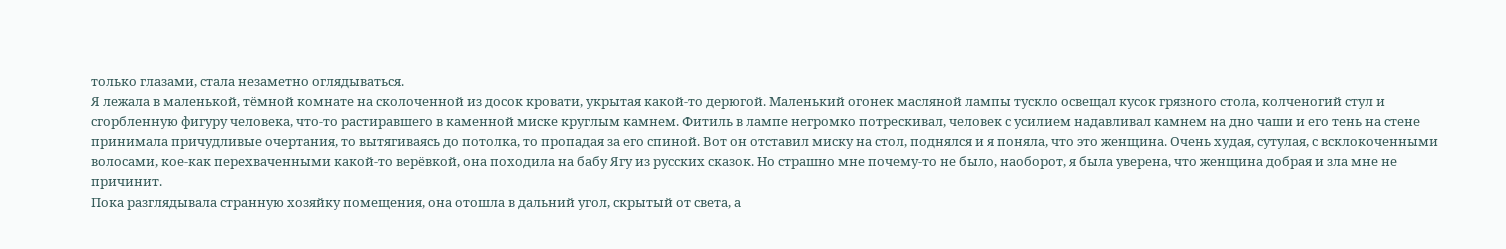только глазами, стала незаметно оглядываться.
Я лежала в маленькой, тёмной комнате на сколоченной из досок кровати, укрытая какой-то дерюгой. Маленький огонек масляной лампы тускло освещал кусок грязного стола, колченогий стул и сгорбленную фигуру человека, что-то растиравшего в каменной миске круглым камнем. Фитиль в лампе негромко потрескивал, человек с усилием надавливал камнем на дно чаши и его тень на стене принимала причудливые очертания, то вытягиваясь до потолка, то пропадая за его спиной. Вот он отставил миску на стол, поднялся и я поняла, что это женщина. Очень худая, сутулая, с всклокоченными волосами, кое-как перехваченными какой-то верёвкой, она походила на бабу Ягу из русских сказок. Но страшно мне почему-то не было, наоборот, я была уверена, что женщина добрая и зла мне не причинит.
Пока разглядывала странную хозяйку помещения, она отошла в дальний угол, скрытый от света, а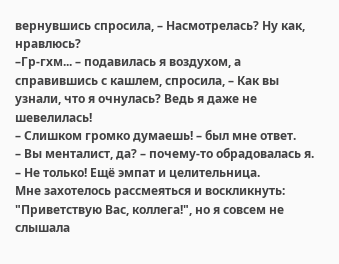вернувшись спросила, – Насмотрелась? Ну как, нравлюсь?
–Гр-гхм... – подавилась я воздухом, а справившись с кашлем, спросила, – Как вы узнали, что я очнулась? Ведь я даже не шевелилась!
– Слишком громко думаешь! – был мне ответ.
– Вы менталист, да? – почему-то обрадовалась я.
– Не только! Ещё эмпат и целительница.
Мне захотелось рассмеяться и воскликнуть: "Приветствую Вас, коллега!", но я совсем не слышала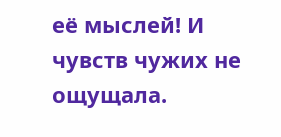её мыслей! И чувств чужих не ощущала.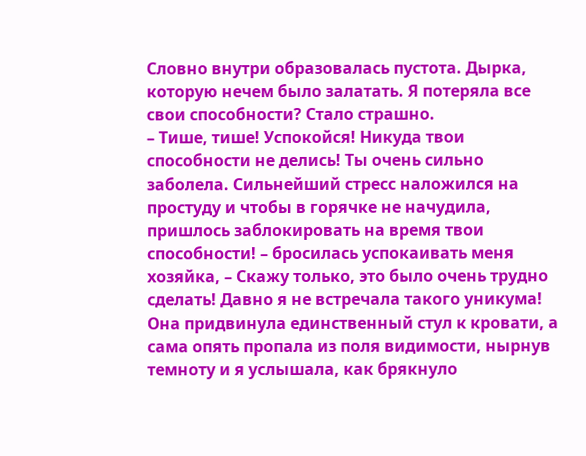Словно внутри образовалась пустота. Дырка, которую нечем было залатать. Я потеряла все свои способности? Стало страшно.
– Тише, тише! Успокойся! Никуда твои способности не делись! Ты очень сильно заболела. Сильнейший стресс наложился на простуду и чтобы в горячке не начудила, пришлось заблокировать на время твои способности! – бросилась успокаивать меня хозяйка, – Скажу только, это было очень трудно сделать! Давно я не встречала такого уникума!
Она придвинула единственный стул к кровати, а сама опять пропала из поля видимости, нырнув темноту и я услышала, как брякнуло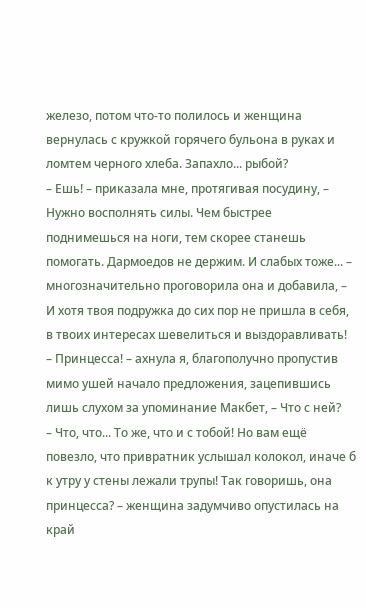железо, потом что-то полилось и женщина вернулась с кружкой горячего бульона в руках и ломтем черного хлеба. Запахло... рыбой?
– Ешь! – приказала мне, протягивая посудину, – Нужно восполнять силы. Чем быстрее поднимешься на ноги, тем скорее станешь помогать. Дармоедов не держим. И слабых тоже... – многозначительно проговорила она и добавила, – И хотя твоя подружка до сих пор не пришла в себя, в твоих интересах шевелиться и выздоравливать!
– Принцесса! – ахнула я, благополучно пропустив мимо ушей начало предложения, зацепившись лишь слухом за упоминание Макбет, – Что с ней?
– Что, что... То же, что и с тобой! Но вам ещё повезло, что привратник услышал колокол, иначе б к утру у стены лежали трупы! Так говоришь, она принцесса? – женщина задумчиво опустилась на край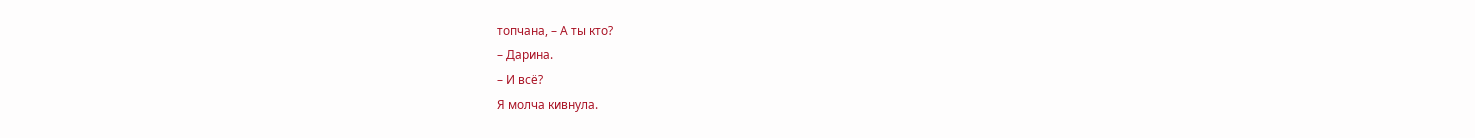топчана, – А ты кто?
– Дарина.
– И всё?
Я молча кивнула.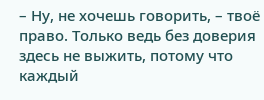– Ну, не хочешь говорить, – твоё право. Только ведь без доверия здесь не выжить, потому что каждый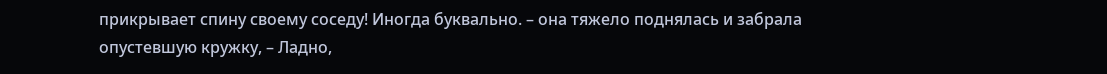прикрывает спину своему соседу! Иногда буквально. – она тяжело поднялась и забрала опустевшую кружку, – Ладно,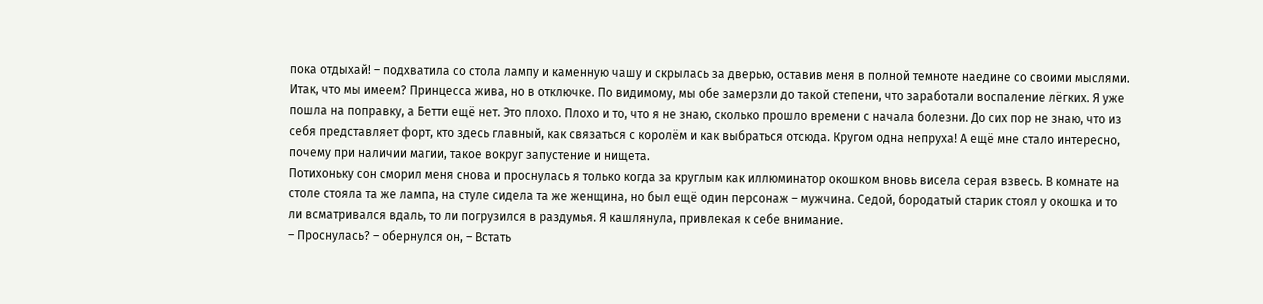пока отдыхай! – подхватила со стола лампу и каменную чашу и скрылась за дверью, оставив меня в полной темноте наедине со своими мыслями.
Итак, что мы имеем? Принцесса жива, но в отключке. По видимому, мы обе замерзли до такой степени, что заработали воспаление лёгких. Я уже пошла на поправку, а Бетти ещё нет. Это плохо. Плохо и то, что я не знаю, сколько прошло времени с начала болезни. До сих пор не знаю, что из себя представляет форт, кто здесь главный, как связаться с королём и как выбраться отсюда. Кругом одна непруха! А ещё мне стало интересно, почему при наличии магии, такое вокруг запустение и нищета.
Потихоньку сон сморил меня снова и проснулась я только когда за круглым как иллюминатор окошком вновь висела серая взвесь. В комнате на столе стояла та же лампа, на стуле сидела та же женщина, но был ещё один персонаж – мужчина. Седой, бородатый старик стоял у окошка и то ли всматривался вдаль, то ли погрузился в раздумья. Я кашлянула, привлекая к себе внимание.
– Проснулась? – обернулся он, – Встать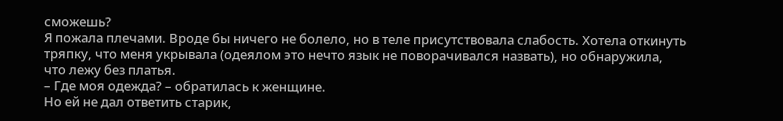сможешь?
Я пожала плечами. Вроде бы ничего не болело, но в теле присутствовала слабость. Хотела откинуть тряпку, что меня укрывала (одеялом это нечто язык не поворачивался назвать), но обнаружила, что лежу без платья.
– Где моя одежда? – обратилась к женщине.
Но ей не дал ответить старик,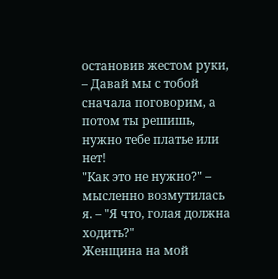остановив жестом руки, – Давай мы с тобой сначала поговорим, а потом ты решишь, нужно тебе платье или нет!
"Как это не нужно?" – мысленно возмутилась я. – "Я что, голая должна ходить?"
Женщина на мой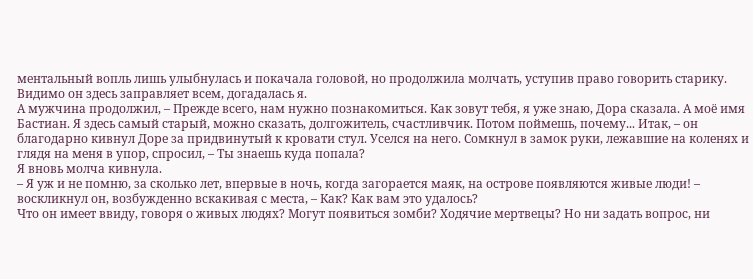ментальный вопль лишь улыбнулась и покачала головой, но продолжила молчать, уступив право говорить старику. Видимо он здесь заправляет всем, догадалась я.
А мужчина продолжил, – Прежде всего, нам нужно познакомиться. Как зовут тебя, я уже знаю, Дора сказала. А моё имя Бастиан. Я здесь самый старый, можно сказать, долгожитель, счастливчик. Потом поймешь, почему... Итак, – он благодарно кивнул Доре за придвинутый к кровати стул. Уселся на него. Сомкнул в замок руки, лежавшие на коленях и глядя на меня в упор, спросил, – Ты знаешь куда попала?
Я вновь молча кивнула.
– Я уж и не помню, за сколько лет, впервые в ночь, когда загорается маяк, на острове появляются живые люди! – воскликнул он, возбужденно вскакивая с места, – Как? Как вам это удалось?
Что он имеет ввиду, говоря о живых людях? Могут появиться зомби? Ходячие мертвецы? Но ни задать вопрос, ни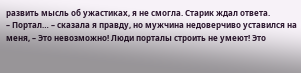развить мысль об ужастиках, я не смогла. Старик ждал ответа.
– Портал… – сказала я правду, но мужчина недоверчиво уставился на меня, – Это невозможно! Люди порталы строить не умеют! Это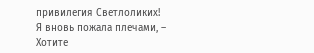привилегия Светлоликих!
Я вновь пожала плечами, – Хотите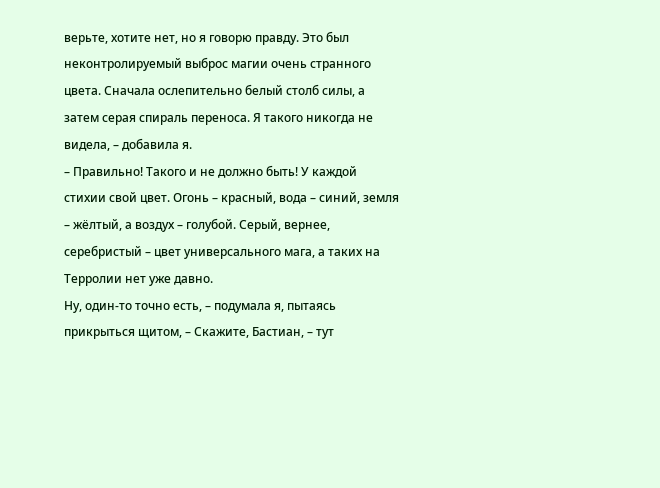верьте, хотите нет, но я говорю правду. Это был неконтролируемый выброс магии очень странного цвета. Сначала ослепительно белый столб силы, а затем серая спираль переноса. Я такого никогда не видела, – добавила я.
– Правильно! Такого и не должно быть! У каждой стихии свой цвет. Огонь – красный, вода – синий, земля – жёлтый, а воздух – голубой. Серый, вернее, серебристый – цвет универсального мага, а таких на Терролии нет уже давно.
Ну, один-то точно есть, – подумала я, пытаясь прикрыться щитом, – Скажите, Бастиан, – тут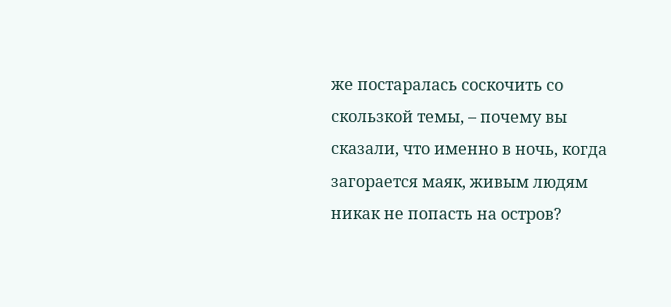же постаралась соскочить со скользкой темы, – почему вы сказали, что именно в ночь, когда загорается маяк, живым людям никак не попасть на остров?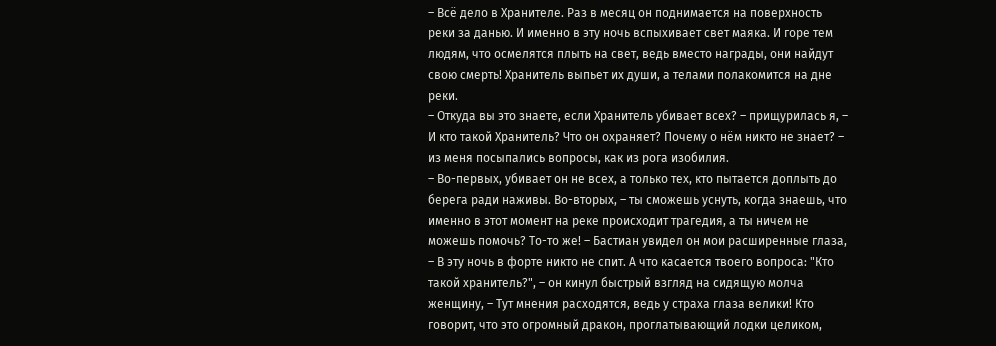– Всё дело в Хранителе. Раз в месяц он поднимается на поверхность реки за данью. И именно в эту ночь вспыхивает свет маяка. И горе тем людям, что осмелятся плыть на свет, ведь вместо награды, они найдут свою смерть! Хранитель выпьет их души, а телами полакомится на дне реки.
– Откуда вы это знаете, если Хранитель убивает всех? – прищурилась я, – И кто такой Хранитель? Что он охраняет? Почему о нём никто не знает? – из меня посыпались вопросы, как из рога изобилия.
– Во-первых, убивает он не всех, а только тех, кто пытается доплыть до берега ради наживы. Во-вторых, – ты сможешь уснуть, когда знаешь, что именно в этот момент на реке происходит трагедия, а ты ничем не можешь помочь? То-то же! – Бастиан увидел он мои расширенные глаза, – В эту ночь в форте никто не спит. А что касается твоего вопроса: "Кто такой хранитель?", – он кинул быстрый взгляд на сидящую молча женщину, – Тут мнения расходятся, ведь у страха глаза велики! Кто говорит, что это огромный дракон, проглатывающий лодки целиком,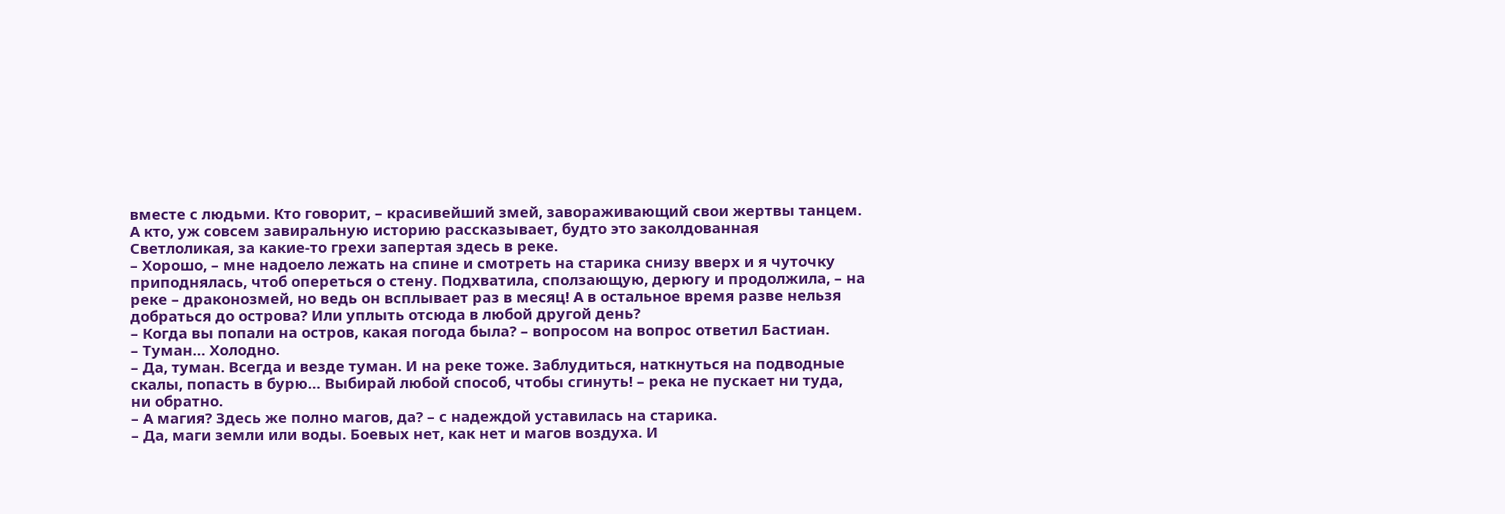вместе с людьми. Кто говорит, – красивейший змей, завораживающий свои жертвы танцем. А кто, уж совсем завиральную историю рассказывает, будто это заколдованная Светлоликая, за какие-то грехи запертая здесь в реке.
– Хорошо, – мне надоело лежать на спине и смотреть на старика снизу вверх и я чуточку приподнялась, чтоб опереться о стену. Подхватила, сползающую, дерюгу и продолжила, – на реке – драконозмей, но ведь он всплывает раз в месяц! А в остальное время разве нельзя добраться до острова? Или уплыть отсюда в любой другой день?
– Когда вы попали на остров, какая погода была? – вопросом на вопрос ответил Бастиан.
– Туман… Холодно.
– Да, туман. Всегда и везде туман. И на реке тоже. Заблудиться, наткнуться на подводные скалы, попасть в бурю… Выбирай любой способ, чтобы сгинуть! – река не пускает ни туда, ни обратно.
– А магия? Здесь же полно магов, да? – с надеждой уставилась на старика.
– Да, маги земли или воды. Боевых нет, как нет и магов воздуха. И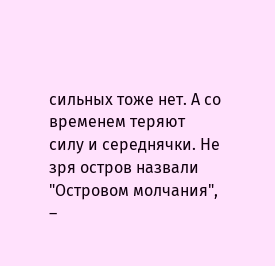сильных тоже нет. А со временем теряют силу и середнячки. Не зря остров назвали "Островом молчания", –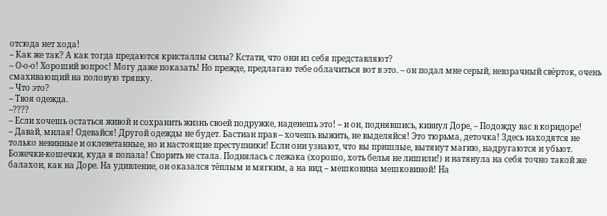отсюда нет хода!
– Как же так? А как тогда предаются кристаллы силы? Кстати, что они из себя представляют?
– О-о-о! Хороший вопрос! Могу даже показать! Но прежде, предлагаю тебе облачиться вот в это. – он подал мне серый, невзрачный свёрток, очень смахивающий на половую тряпку.
– Что это?
– Твоя одежда.
–????
– Если хочешь остаться живой и сохранить жизнь своей подружке, наденешь это! – и он, поднявшись, кивнул Доре, – Подожду вас в коридоре!
– Давай, милая! Одевайся! Другой одежды не будет. Бастиан прав – хочешь выжить, не выделяйся! Это тюрьма, деточка! Здесь находятся не только невинные и оклеветанные, но и настоящие преступники! Если они узнают, что вы пришлые, вытянут магию, надругаются и убьют.
Божечки-кошечки, куда я попала! Спорить не стала. Поднялась с лежака (хорошо, хоть белья не лишили!) и натянула на себя точно такой же балахон, как на Доре. На удивление, он оказался тёплым и мягким, а на вид – мешковина мешковиной! На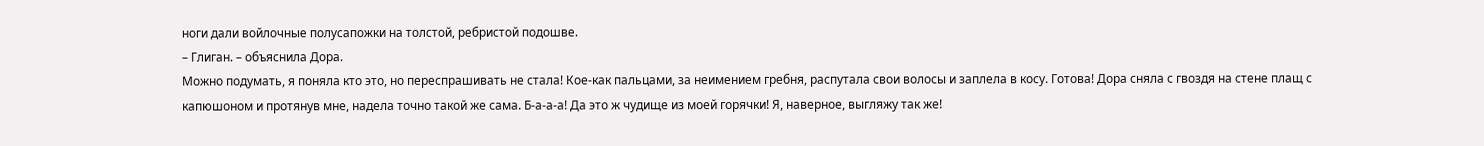ноги дали войлочные полусапожки на толстой, ребристой подошве.
– Глиган. – объяснила Дора.
Можно подумать, я поняла кто это, но переспрашивать не стала! Кое-как пальцами, за неимением гребня, распутала свои волосы и заплела в косу. Готова! Дора сняла с гвоздя на стене плащ с капюшоном и протянув мне, надела точно такой же сама. Б-а-а-а! Да это ж чудище из моей горячки! Я, наверное, выгляжу так же!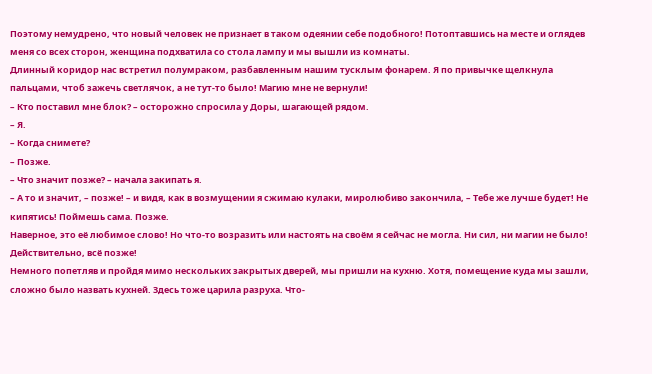Поэтому немудрено, что новый человек не признает в таком одеянии себе подобного! Потоптавшись на месте и оглядев меня со всех сторон, женщина подхватила со стола лампу и мы вышли из комнаты.
Длинный коридор нас встретил полумраком, разбавленным нашим тусклым фонарем. Я по привычке щелкнула пальцами, чтоб зажечь светлячок, а не тут-то было! Магию мне не вернули!
– Кто поставил мне блок? – осторожно спросила у Доры, шагающей рядом.
– Я.
– Когда снимете?
– Позже.
– Что значит позже? – начала закипать я.
– А то и значит, – позже! – и видя, как в возмущении я сжимаю кулаки, миролюбиво закончила, – Тебе же лучше будет! Не кипятись! Поймешь сама. Позже.
Наверное, это её любимое слово! Но что-то возразить или настоять на своём я сейчас не могла. Ни сил, ни магии не было! Действительно, всё позже!
Немного попетляв и пройдя мимо нескольких закрытых дверей, мы пришли на кухню. Хотя, помещение куда мы зашли, сложно было назвать кухней. Здесь тоже царила разруха. Что-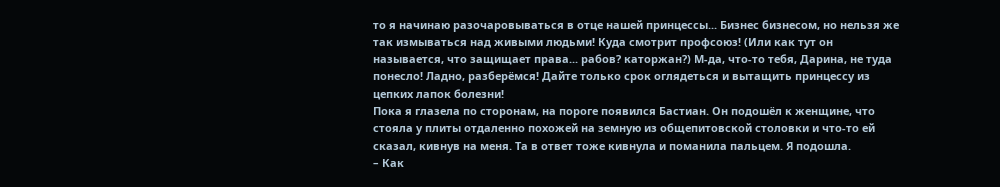то я начинаю разочаровываться в отце нашей принцессы... Бизнес бизнесом, но нельзя же так измываться над живыми людьми! Куда смотрит профсоюз! (Или как тут он называется, что защищает права... рабов? каторжан?) М-да, что-то тебя, Дарина, не туда понесло! Ладно, разберёмся! Дайте только срок оглядеться и вытащить принцессу из цепких лапок болезни!
Пока я глазела по сторонам, на пороге появился Бастиан. Он подошёл к женщине, что стояла у плиты отдаленно похожей на земную из общепитовской столовки и что-то ей сказал, кивнув на меня. Та в ответ тоже кивнула и поманила пальцем. Я подошла.
– Как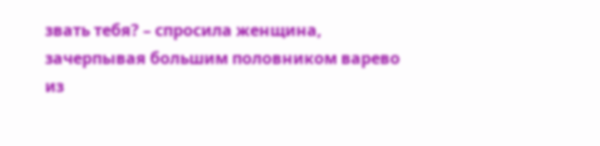звать тебя? – спросила женщина, зачерпывая большим половником варево из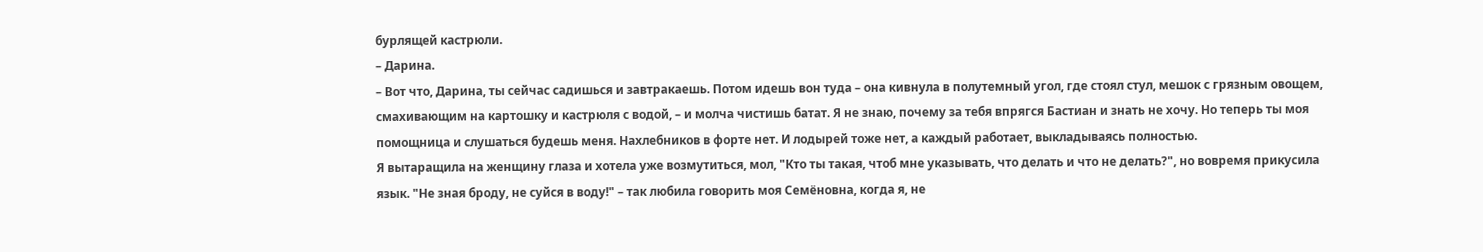бурлящей кастрюли.
– Дарина.
– Вот что, Дарина, ты сейчас садишься и завтракаешь. Потом идешь вон туда – она кивнула в полутемный угол, где стоял стул, мешок с грязным овощем, смахивающим на картошку и кастрюля с водой, – и молча чистишь батат. Я не знаю, почему за тебя впрягся Бастиан и знать не хочу. Но теперь ты моя помощница и слушаться будешь меня. Нахлебников в форте нет. И лодырей тоже нет, а каждый работает, выкладываясь полностью.
Я вытаращила на женщину глаза и хотела уже возмутиться, мол, "Кто ты такая, чтоб мне указывать, что делать и что не делать?", но вовремя прикусила язык. "Не зная броду, не суйся в воду!" – так любила говорить моя Семёновна, когда я, не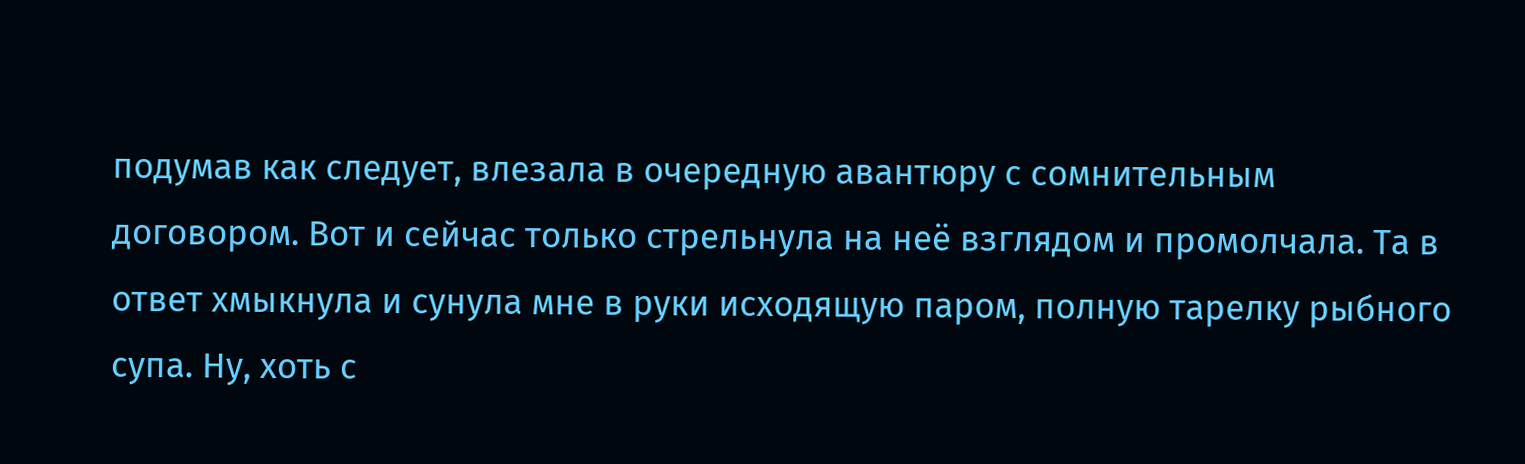подумав как следует, влезала в очередную авантюру с сомнительным договором. Вот и сейчас только стрельнула на неё взглядом и промолчала. Та в ответ хмыкнула и сунула мне в руки исходящую паром, полную тарелку рыбного супа. Ну, хоть с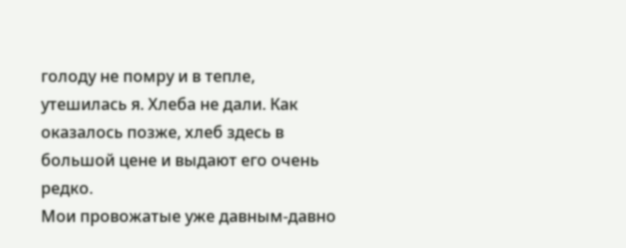голоду не помру и в тепле, утешилась я. Хлеба не дали. Как оказалось позже, хлеб здесь в большой цене и выдают его очень редко.
Мои провожатые уже давным-давно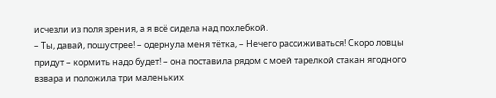исчезли из поля зрения, а я всё сидела над похлебкой.
– Ты, давай, пошустрее! – одернула меня тётка, – Нечего рассиживаться! Скоро ловцы придут – кормить надо будет! – она поставила рядом с моей тарелкой стакан ягодного взвара и положила три маленьких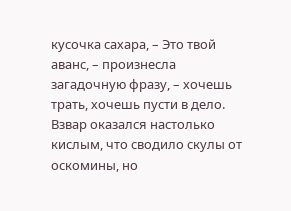кусочка сахара, – Это твой аванс, – произнесла загадочную фразу, – хочешь трать, хочешь пусти в дело.
Взвар оказался настолько кислым, что сводило скулы от оскомины, но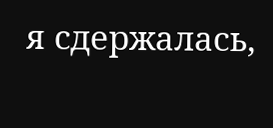я сдержалась,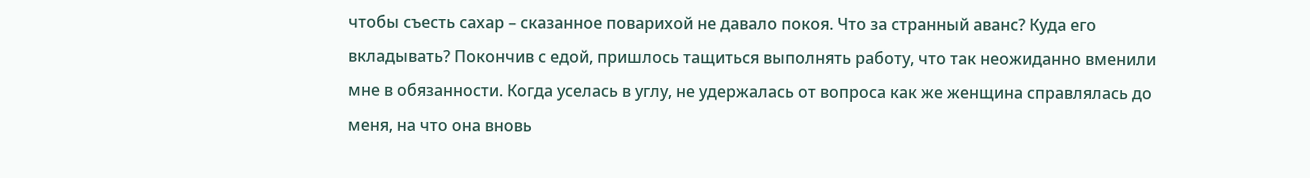чтобы съесть сахар – сказанное поварихой не давало покоя. Что за странный аванс? Куда его вкладывать? Покончив с едой, пришлось тащиться выполнять работу, что так неожиданно вменили мне в обязанности. Когда уселась в углу, не удержалась от вопроса как же женщина справлялась до меня, на что она вновь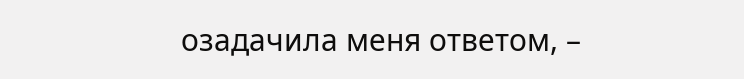озадачила меня ответом, –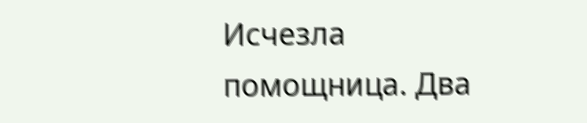Исчезла помощница. Два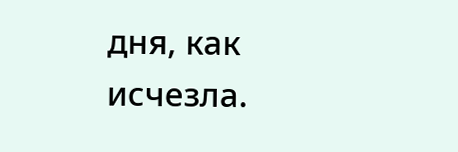дня, как исчезла.